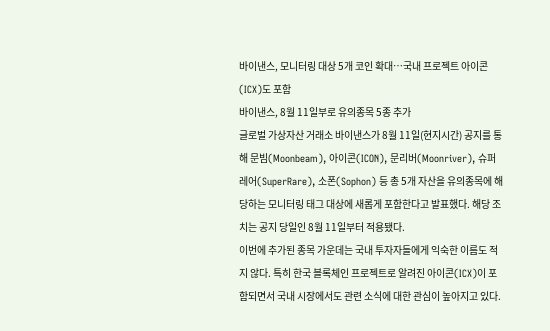바이낸스, 모니터링 대상 5개 코인 확대…국내 프로젝트 아이콘(ICX)도 포함
바이낸스, 8월 11일부로 유의종목 5종 추가
글로벌 가상자산 거래소 바이낸스가 8월 11일(현지시간) 공지를 통해 문빔(Moonbeam), 아이콘(ICON), 문리버(Moonriver), 슈퍼레어(SuperRare), 소폰(Sophon) 등 총 5개 자산을 유의종목에 해당하는 모니터링 태그 대상에 새롭게 포함한다고 발표했다. 해당 조치는 공지 당일인 8월 11일부터 적용됐다.
이번에 추가된 종목 가운데는 국내 투자자들에게 익숙한 이름도 적지 않다. 특히 한국 블록체인 프로젝트로 알려진 아이콘(ICX)이 포함되면서 국내 시장에서도 관련 소식에 대한 관심이 높아지고 있다.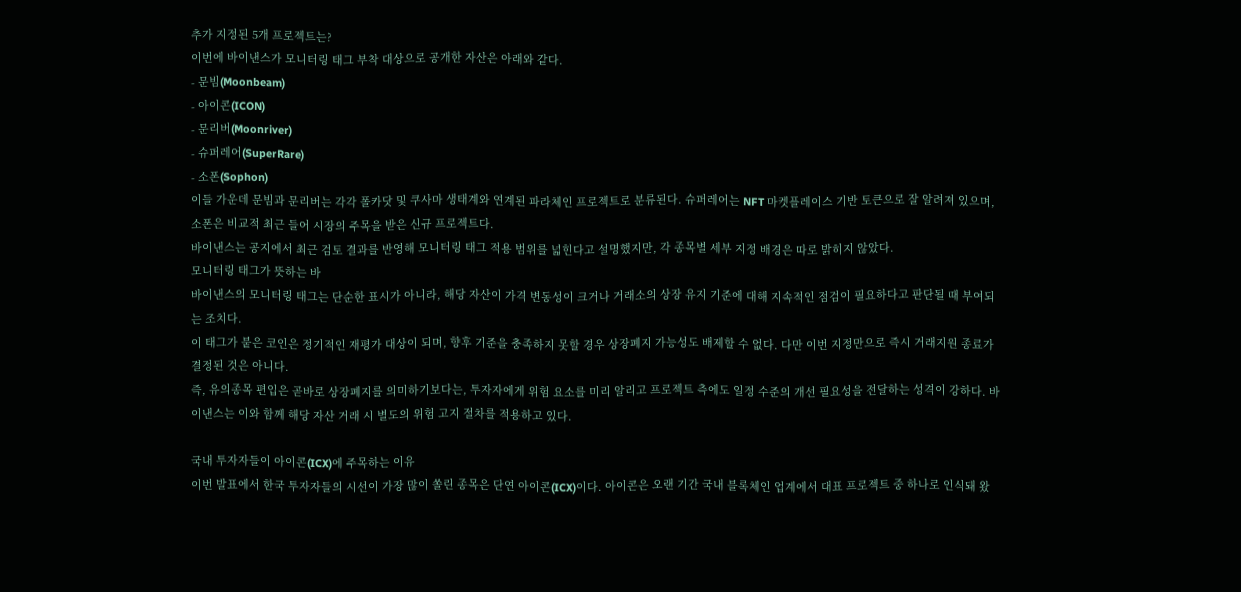추가 지정된 5개 프로젝트는?
이번에 바이낸스가 모니터링 태그 부착 대상으로 공개한 자산은 아래와 같다.
- 문빔(Moonbeam)
- 아이콘(ICON)
- 문리버(Moonriver)
- 슈퍼레어(SuperRare)
- 소폰(Sophon)
이들 가운데 문빔과 문리버는 각각 폴카닷 및 쿠사마 생태계와 연계된 파라체인 프로젝트로 분류된다. 슈퍼레어는 NFT 마켓플레이스 기반 토큰으로 잘 알려져 있으며, 소폰은 비교적 최근 들어 시장의 주목을 받은 신규 프로젝트다.
바이낸스는 공지에서 최근 검토 결과를 반영해 모니터링 태그 적용 범위를 넓힌다고 설명했지만, 각 종목별 세부 지정 배경은 따로 밝히지 않았다.
모니터링 태그가 뜻하는 바
바이낸스의 모니터링 태그는 단순한 표시가 아니라, 해당 자산이 가격 변동성이 크거나 거래소의 상장 유지 기준에 대해 지속적인 점검이 필요하다고 판단될 때 부여되는 조치다.
이 태그가 붙은 코인은 정기적인 재평가 대상이 되며, 향후 기준을 충족하지 못할 경우 상장폐지 가능성도 배제할 수 없다. 다만 이번 지정만으로 즉시 거래지원 종료가 결정된 것은 아니다.
즉, 유의종목 편입은 곧바로 상장폐지를 의미하기보다는, 투자자에게 위험 요소를 미리 알리고 프로젝트 측에도 일정 수준의 개선 필요성을 전달하는 성격이 강하다. 바이낸스는 이와 함께 해당 자산 거래 시 별도의 위험 고지 절차를 적용하고 있다.

국내 투자자들이 아이콘(ICX)에 주목하는 이유
이번 발표에서 한국 투자자들의 시선이 가장 많이 쏠린 종목은 단연 아이콘(ICX)이다. 아이콘은 오랜 기간 국내 블록체인 업계에서 대표 프로젝트 중 하나로 인식돼 왔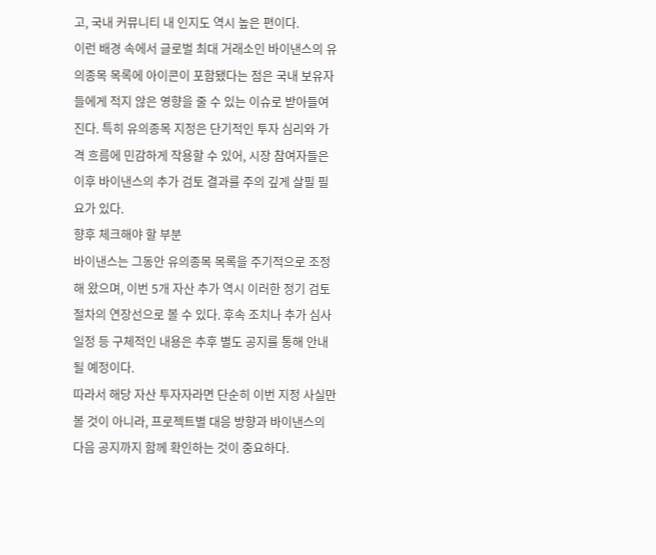고, 국내 커뮤니티 내 인지도 역시 높은 편이다.
이런 배경 속에서 글로벌 최대 거래소인 바이낸스의 유의종목 목록에 아이콘이 포함됐다는 점은 국내 보유자들에게 적지 않은 영향을 줄 수 있는 이슈로 받아들여진다. 특히 유의종목 지정은 단기적인 투자 심리와 가격 흐름에 민감하게 작용할 수 있어, 시장 참여자들은 이후 바이낸스의 추가 검토 결과를 주의 깊게 살필 필요가 있다.
향후 체크해야 할 부분
바이낸스는 그동안 유의종목 목록을 주기적으로 조정해 왔으며, 이번 5개 자산 추가 역시 이러한 정기 검토 절차의 연장선으로 볼 수 있다. 후속 조치나 추가 심사 일정 등 구체적인 내용은 추후 별도 공지를 통해 안내될 예정이다.
따라서 해당 자산 투자자라면 단순히 이번 지정 사실만 볼 것이 아니라, 프로젝트별 대응 방향과 바이낸스의 다음 공지까지 함께 확인하는 것이 중요하다.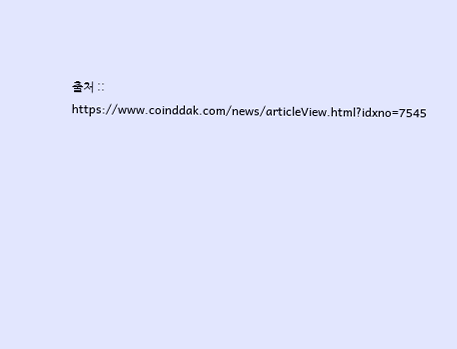출처 :: https://www.coinddak.com/news/articleView.html?idxno=7545